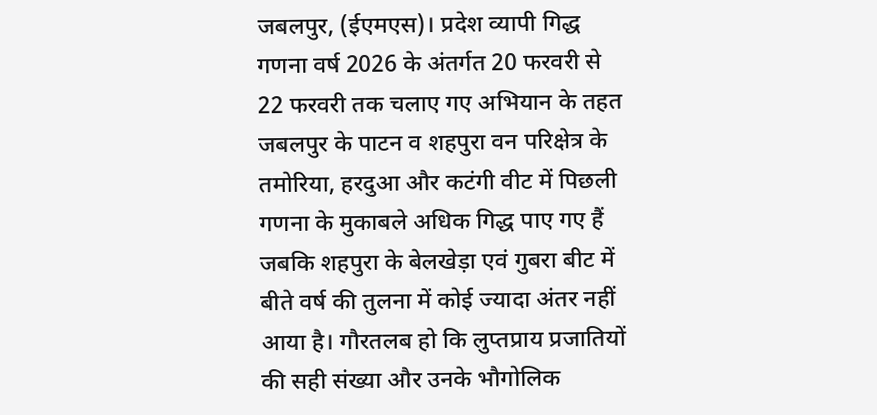जबलपुर, (ईएमएस)। प्रदेश व्यापी गिद्ध गणना वर्ष 2026 के अंतर्गत 20 फरवरी से 22 फरवरी तक चलाए गए अभियान के तहत जबलपुर के पाटन व शहपुरा वन परिक्षेत्र के तमोरिया, हरदुआ और कटंगी वीट में पिछली गणना के मुकाबले अधिक गिद्ध पाए गए हैं जबकि शहपुरा के बेलखेड़ा एवं गुबरा बीट में बीते वर्ष की तुलना में कोई ज्यादा अंतर नहीं आया है। गौरतलब हो कि लुप्तप्राय प्रजातियों की सही संख्या और उनके भौगोलिक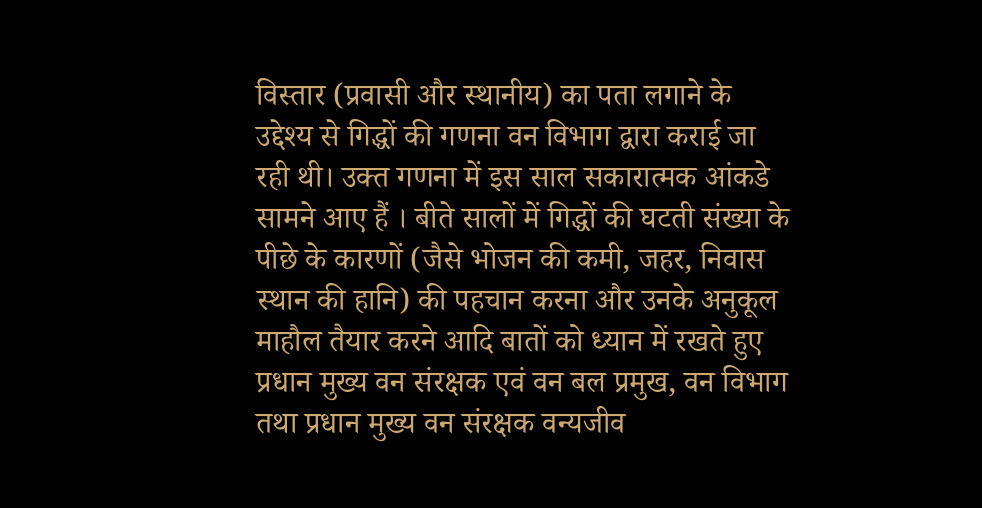विस्तार (प्रवासी और स्थानीय) का पता लगाने के उद्देश्य से गिद्धों की गणना वन विभाग द्वारा कराई जा रही थी। उक्त गणना में इस साल सकारात्मक आंकडे सामने आए हैं । बीते सालों में गिद्धों की घटती संख्या के पीछे के कारणों (जैसे भोजन की कमी, जहर, निवास स्थान की हानि) की पहचान करना और उनके अनुकूल माहौल तैयार करने आदि बातों को ध्यान में रखते हुए प्रधान मुख्य वन संरक्षक एवं वन बल प्रमुख, वन विभाग तथा प्रधान मुख्य वन संरक्षक वन्यजीव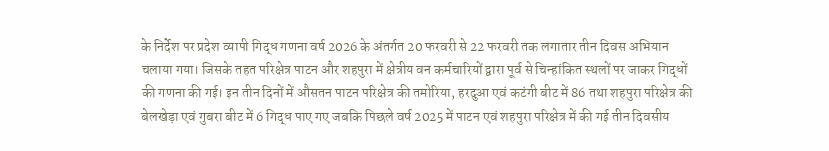के निर्देश पर प्रदेश व्यापी गिद्ध गणना वर्ष 2026 के अंतर्गत 20 फरवरी से 22 फरवरी तक लगातार तीन दिवस अभियान चलाया गया। जिसके तहत परिक्षेत्र पाटन और शहपुरा में क्षेत्रीय वन कर्मचारियों द्वारा पूर्व से चिन्हांकित स्थलों पर जाकर गिद्धों की गणना की गई। इन तीन दिनों में औसतन पाटन परिक्षेत्र की तमोरिया, हरदुआ एवं कटंगी बीट में 86 तथा शहपुरा परिक्षेत्र की बेलखेड़ा एवं गुबरा बीट में 6 गिद्ध पाए गए जबकि पिछले वर्ष 2025 में पाटन एवं शहपुरा परिक्षेत्र में की गई तीन दिवसीय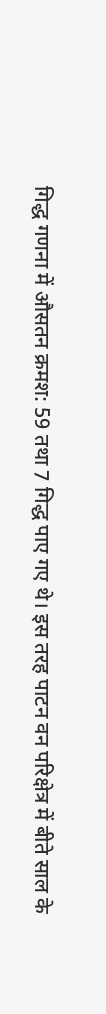गिद्ध गणना में औसतन क्रमश: 59 तथा 7 गिद्ध पाए गए थे। इस तरह पाटन वन परिक्षेत्र में बीते साल के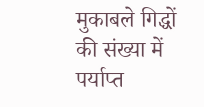मुकाबले गिद्धों की संख्या में पर्याप्त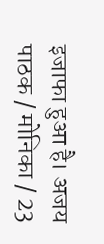इजाफा हुआ है। अजय पाठक / मोनिका / 23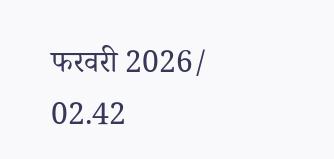फरवरी 2026/ 02.42